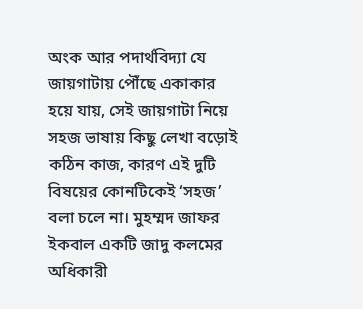অংক আর পদার্থবিদ্যা যে জায়গাটায় পৌঁছে একাকার হয়ে যায়, সেই জায়গাটা নিয়ে সহজ ভাষায় কিছু লেখা বড়োই কঠিন কাজ, কারণ এই দুটি বিষয়ের কোনটিকেই ‘সহজ’ বলা চলে না। মুহম্মদ জাফর ইকবাল একটি জাদু কলমের অধিকারী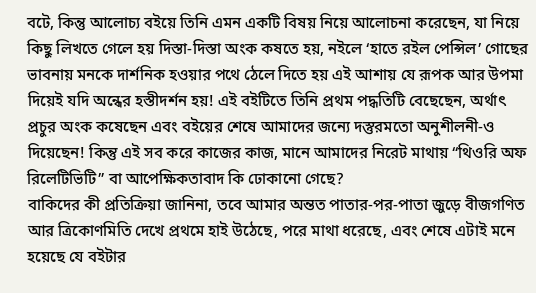বটে, কিন্তু আলোচ্য বইয়ে তিনি এমন একটি বিষয় নিয়ে আলোচনা করেছেন, যা নিয়ে কিছু লিখতে গেলে হয় দিস্তা-দিস্তা অংক কষতে হয়, নইলে ‘হাতে রইল পেন্সিল’ গোছের ভাবনায় মনকে দার্শনিক হওয়ার পথে ঠেলে দিতে হয় এই আশায় যে রূপক আর উপমা দিয়েই যদি অন্ধের হস্তীদর্শন হয়! এই বইটিতে তিনি প্রথম পদ্ধতিটি বেছেছেন, অর্থাৎ প্রচুর অংক কষেছেন এবং বইয়ের শেষে আমাদের জন্যে দস্তুরমতো অনুশীলনী-ও দিয়েছেন! কিন্তু এই সব করে কাজের কাজ, মানে আমাদের নিরেট মাথায় “থিওরি অফ রিলেটিভিটি” বা আপেক্ষিকতাবাদ কি ঢোকানো গেছে?
বাকিদের কী প্রতিক্রিয়া জানিনা, তবে আমার অন্তত পাতার-পর-পাতা জুড়ে বীজগণিত আর ত্রিকোণমিতি দেখে প্রথমে হাই উঠেছে, পরে মাথা ধরেছে, এবং শেষে এটাই মনে হয়েছে যে বইটার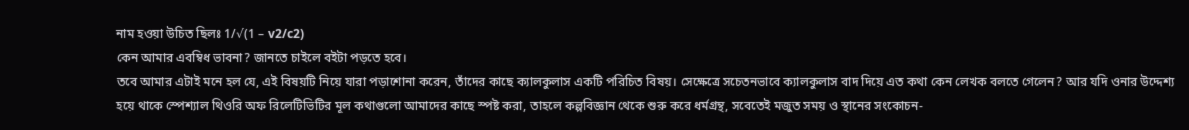নাম হওয়া উচিত ছিলঃ 1/√(1 – v2/c2)
কেন আমার এবম্বিধ ভাবনা? জানতে চাইলে বইটা পড়তে হবে।
তবে আমার এটাই মনে হল যে, এই বিষয়টি নিয়ে যারা পড়াশোনা করেন, তাঁদের কাছে ক্যালকুলাস একটি পরিচিত বিষয়। সেক্ষেত্রে সচেতনভাবে ক্যালকুলাস বাদ দিয়ে এত কথা কেন লেখক বলতে গেলেন? আর যদি ওনার উদ্দেশ্য হয়ে থাকে স্পেশ্যাল থিওরি অফ রিলেটিভিটির মূল কথাগুলো আমাদের কাছে স্পষ্ট করা, তাহলে কল্পবিজ্ঞান থেকে শুরু করে ধর্মগ্রন্থ, সবেতেই মজুত সময় ও স্থানের সংকোচন-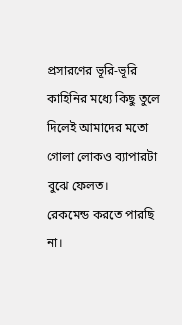প্রসারণের ভূরি-ভূরি কাহিনির মধ্যে কিছু তুলে দিলেই আমাদের মতো গোলা লোকও ব্যাপারটা বুঝে ফেলত।
রেকমেন্ড করতে পারছি না।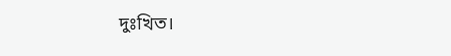দুঃখিত।